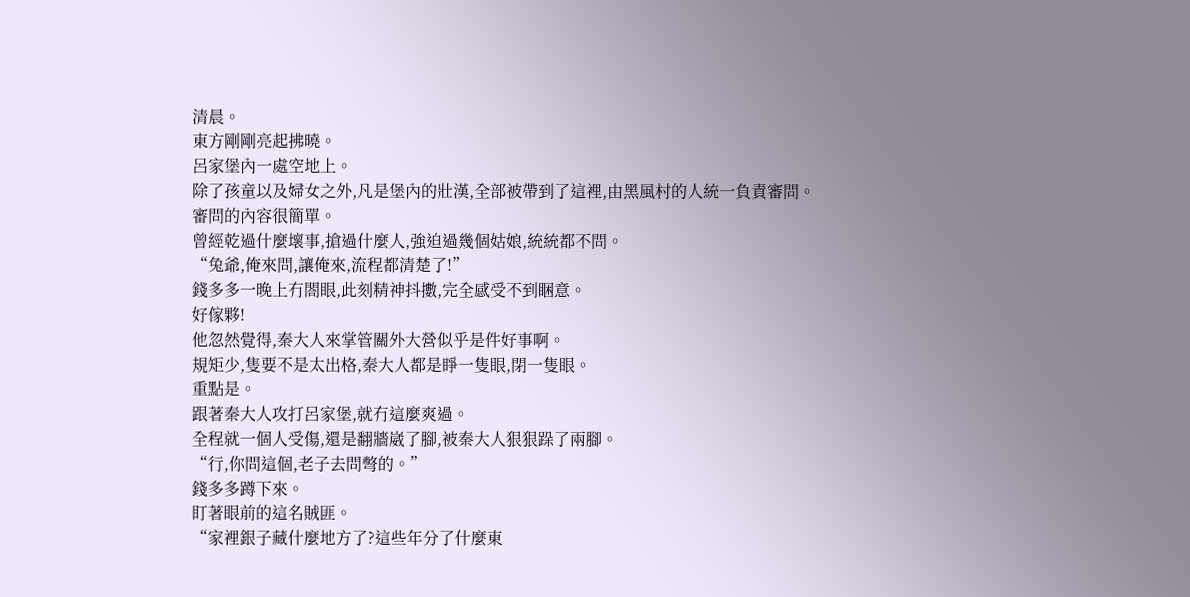清晨。
東方剛剛亮起拂曉。
呂家堡內一處空地上。
除了孩童以及婦女之外,凡是堡內的壯漢,全部被帶到了這裡,由黑風村的人統一負責審問。
審問的內容很簡單。
曾經乾過什麼壞事,搶過什麼人,強迫過幾個姑娘,統統都不問。
“兔爺,俺來問,讓俺來,流程都清楚了!”
錢多多一晚上冇閤眼,此刻精神抖擻,完全感受不到睏意。
好傢夥!
他忽然覺得,秦大人來掌管關外大營似乎是件好事啊。
規矩少,隻要不是太出格,秦大人都是睜一隻眼,閉一隻眼。
重點是。
跟著秦大人攻打呂家堡,就冇這麼爽過。
全程就一個人受傷,還是翻牆崴了腳,被秦大人狠狠跺了兩腳。
“行,你問這個,老子去問彆的。”
錢多多蹲下來。
盯著眼前的這名賊匪。
“家裡銀子藏什麼地方了?這些年分了什麼東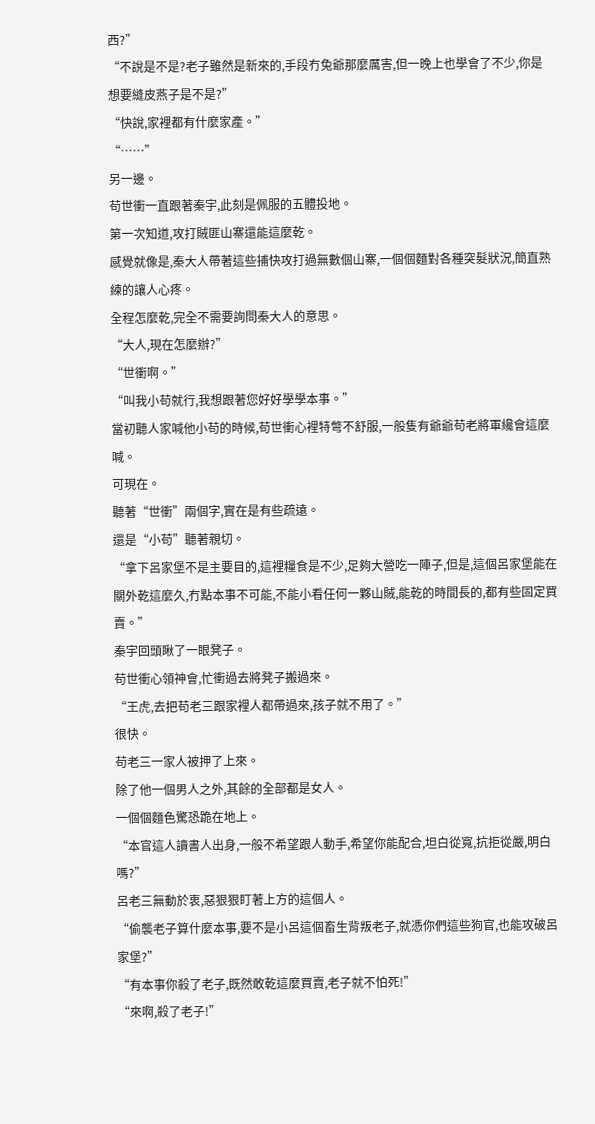西?”
“不說是不是?老子雖然是新來的,手段冇兔爺那麼厲害,但一晚上也學會了不少,你是想要縫皮燕子是不是?”
“快說,家裡都有什麼家產。”
“……”
另一邊。
苟世衝一直跟著秦宇,此刻是佩服的五體投地。
第一次知道,攻打賊匪山寨還能這麼乾。
感覺就像是,秦大人帶著這些捕快攻打過無數個山寨,一個個麵對各種突髮狀況,簡直熟練的讓人心疼。
全程怎麼乾,完全不需要詢問秦大人的意思。
“大人,現在怎麼辦?”
“世衝啊。”
“叫我小苟就行,我想跟著您好好學學本事。”
當初聽人家喊他小苟的時候,苟世衝心裡特彆不舒服,一般隻有爺爺苟老將軍纔會這麼喊。
可現在。
聽著“世衝”兩個字,實在是有些疏遠。
還是“小苟”聽著親切。
“拿下呂家堡不是主要目的,這裡糧食是不少,足夠大營吃一陣子,但是,這個呂家堡能在關外乾這麼久,冇點本事不可能,不能小看任何一夥山賊,能乾的時間長的,都有些固定買賣。”
秦宇回頭瞅了一眼凳子。
苟世衝心領神會,忙衝過去將凳子搬過來。
“王虎,去把苟老三跟家裡人都帶過來,孩子就不用了。”
很快。
苟老三一家人被押了上來。
除了他一個男人之外,其餘的全部都是女人。
一個個麵色驚恐跪在地上。
“本官這人讀書人出身,一般不希望跟人動手,希望你能配合,坦白從寬,抗拒從嚴,明白嗎?”
呂老三無動於衷,惡狠狠盯著上方的這個人。
“偷襲老子算什麼本事,要不是小呂這個畜生背叛老子,就憑你們這些狗官,也能攻破呂家堡?”
“有本事你殺了老子,既然敢乾這麼買賣,老子就不怕死!”
“來啊,殺了老子!”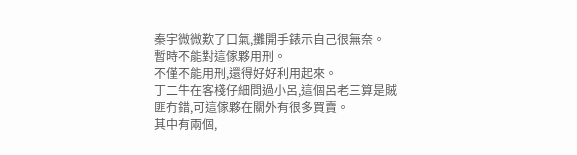秦宇微微歎了口氣,攤開手錶示自己很無奈。
暫時不能對這傢夥用刑。
不僅不能用刑,還得好好利用起來。
丁二牛在客棧仔細問過小呂,這個呂老三算是賊匪冇錯,可這傢夥在關外有很多買賣。
其中有兩個,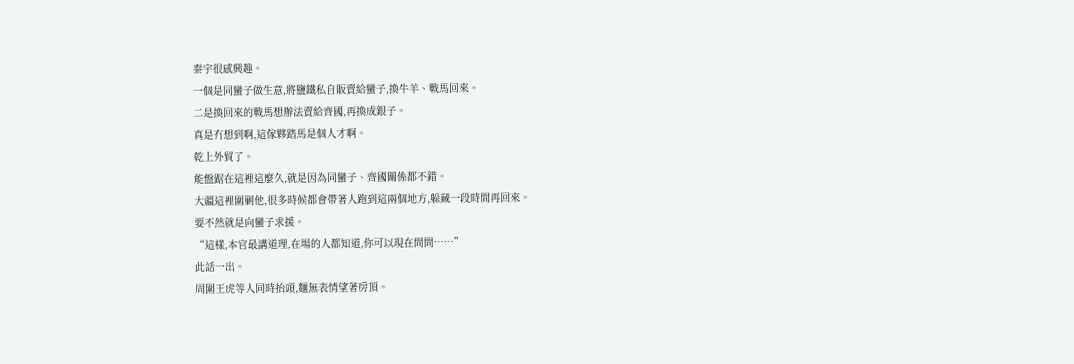秦宇很感興趣。
一個是同蠻子做生意,將鹽鐵私自販賣給蠻子,換牛羊、戰馬回來。
二是換回來的戰馬想辦法賣給齊國,再換成銀子。
真是冇想到啊,這傢夥踏馬是個人才啊。
乾上外貿了。
能盤踞在這裡這麼久,就是因為同蠻子、齊國關係都不錯。
大疆這裡圍剿他,很多時候都會帶著人跑到這兩個地方,躲藏一段時間再回來。
要不然就是向蠻子求援。
“這樣,本官最講道理,在場的人都知道,你可以現在問問……”
此話一出。
周圍王虎等人同時抬頭,麵無表情望著房頂。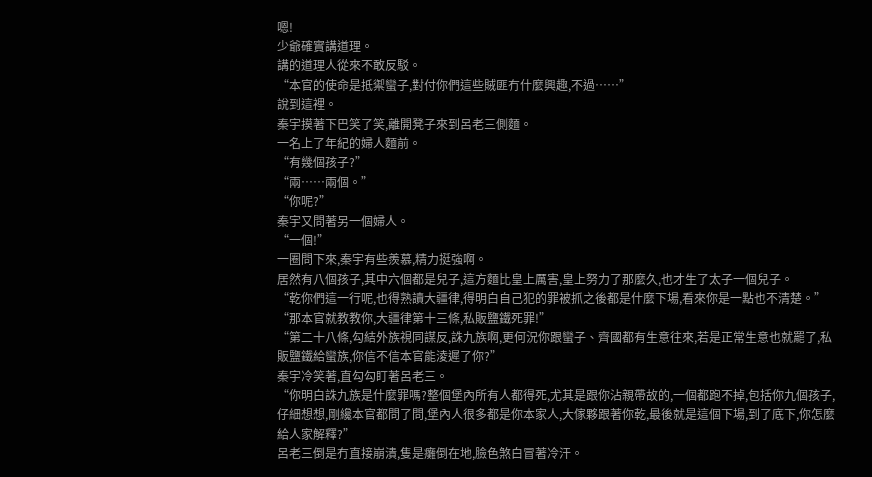嗯!
少爺確實講道理。
講的道理人從來不敢反駁。
“本官的使命是抵禦蠻子,對付你們這些賊匪冇什麼興趣,不過……”
說到這裡。
秦宇摸著下巴笑了笑,離開凳子來到呂老三側麵。
一名上了年紀的婦人麵前。
“有幾個孩子?”
“兩……兩個。”
“你呢?”
秦宇又問著另一個婦人。
“一個!”
一圈問下來,秦宇有些羨慕,精力挺強啊。
居然有八個孩子,其中六個都是兒子,這方麵比皇上厲害,皇上努力了那麼久,也才生了太子一個兒子。
“乾你們這一行呢,也得熟讀大疆律,得明白自己犯的罪被抓之後都是什麼下場,看來你是一點也不清楚。”
“那本官就教教你,大疆律第十三條,私販鹽鐵死罪!”
“第二十八條,勾結外族視同謀反,誅九族啊,更何況你跟蠻子、齊國都有生意往來,若是正常生意也就罷了,私販鹽鐵給蠻族,你信不信本官能淩遲了你?”
秦宇冷笑著,直勾勾盯著呂老三。
“你明白誅九族是什麼罪嗎?整個堡內所有人都得死,尤其是跟你沾親帶故的,一個都跑不掉,包括你九個孩子,仔細想想,剛纔本官都問了問,堡內人很多都是你本家人,大傢夥跟著你乾,最後就是這個下場,到了底下,你怎麼給人家解釋?”
呂老三倒是冇直接崩潰,隻是癱倒在地,臉色煞白冒著冷汗。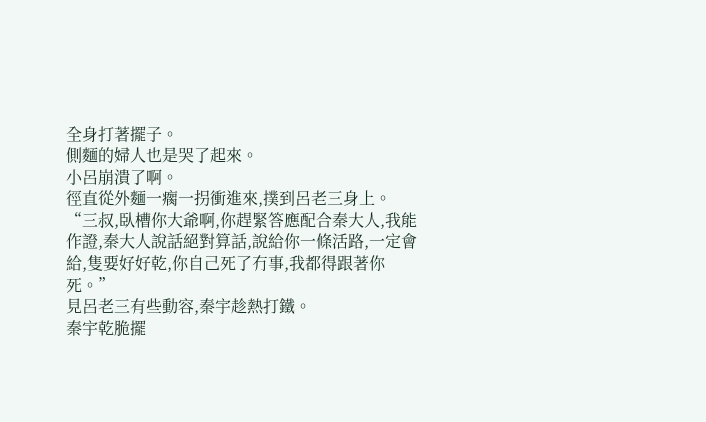全身打著擺子。
側麵的婦人也是哭了起來。
小呂崩潰了啊。
徑直從外麵一瘸一拐衝進來,撲到呂老三身上。
“三叔,臥槽你大爺啊,你趕緊答應配合秦大人,我能作證,秦大人說話絕對算話,說給你一條活路,一定會給,隻要好好乾,你自己死了冇事,我都得跟著你死。”
見呂老三有些動容,秦宇趁熱打鐵。
秦宇乾脆擺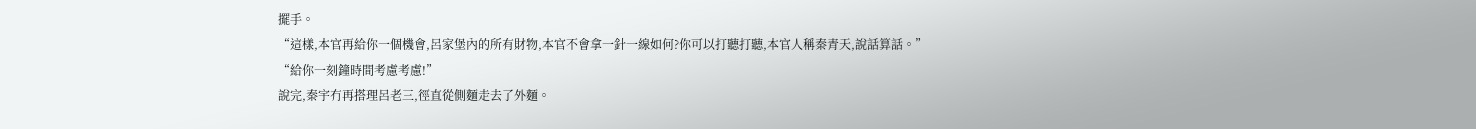擺手。
“這樣,本官再給你一個機會,呂家堡內的所有財物,本官不會拿一針一線如何?你可以打聽打聽,本官人稱秦青天,說話算話。”
“給你一刻鐘時間考慮考慮!”
說完,秦宇冇再搭理呂老三,徑直從側麵走去了外麵。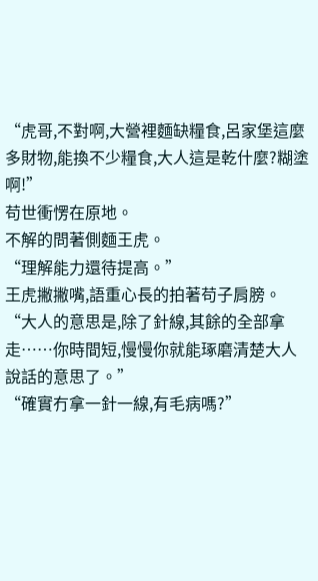“虎哥,不對啊,大營裡麵缺糧食,呂家堡這麼多財物,能換不少糧食,大人這是乾什麼?糊塗啊!”
苟世衝愣在原地。
不解的問著側麵王虎。
“理解能力還待提高。”
王虎撇撇嘴,語重心長的拍著苟子肩膀。
“大人的意思是,除了針線,其餘的全部拿走……你時間短,慢慢你就能琢磨清楚大人說話的意思了。”
“確實冇拿一針一線,有毛病嗎?”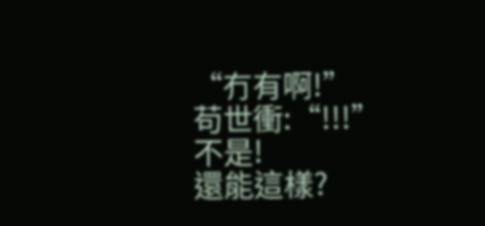“冇有啊!”
苟世衝:“!!!”
不是!
還能這樣?